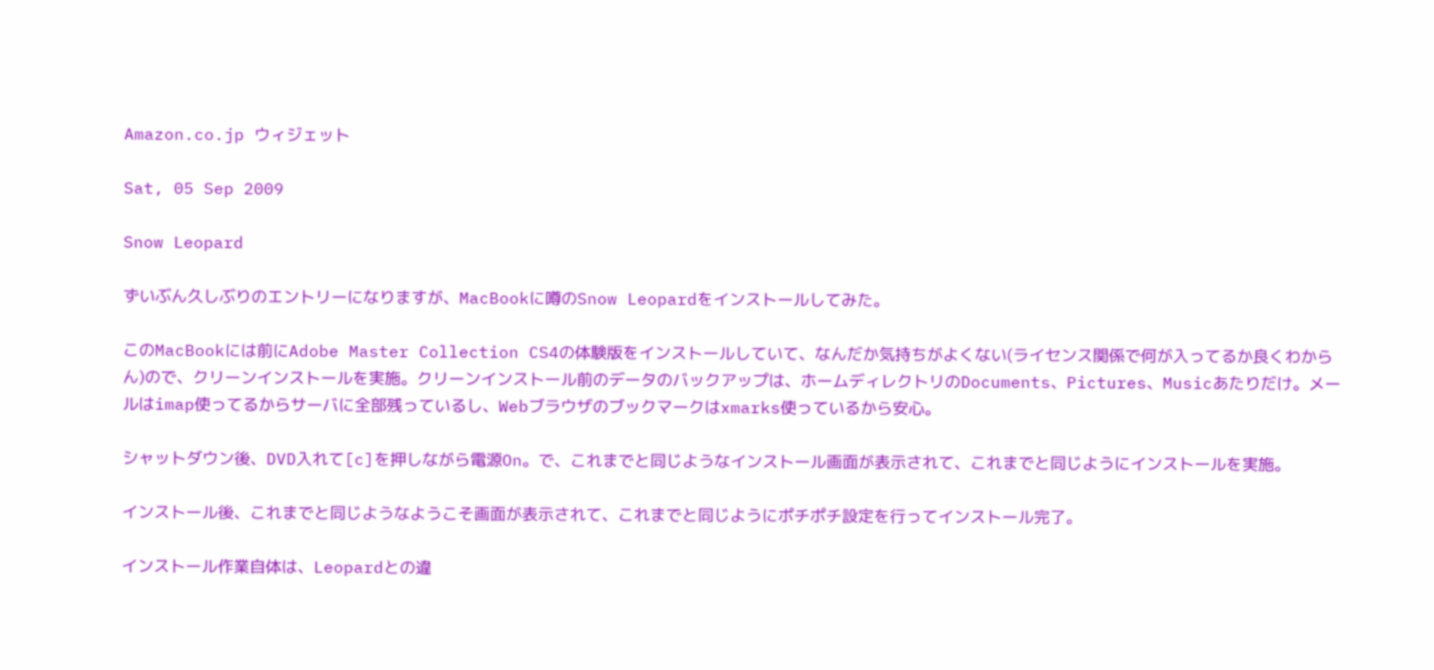Amazon.co.jp ウィジェット

Sat, 05 Sep 2009

Snow Leopard

ずいぶん久しぶりのエントリーになりますが、MacBookに噂のSnow Leopardをインストールしてみた。

このMacBookには前にAdobe Master Collection CS4の体験版をインストールしていて、なんだか気持ちがよくない(ライセンス関係で何が入ってるか良くわからん)ので、クリーンインストールを実施。クリーンインストール前のデータのバックアップは、ホームディレクトリのDocuments、Pictures、Musicあたりだけ。メールはimap使ってるからサーバに全部残っているし、Webブラウザのブックマークはxmarks使っているから安心。

シャットダウン後、DVD入れて[c]を押しながら電源On。で、これまでと同じようなインストール画面が表示されて、これまでと同じようにインストールを実施。

インストール後、これまでと同じようなようこそ画面が表示されて、これまでと同じようにポチポチ設定を行ってインストール完了。

インストール作業自体は、Leopardとの違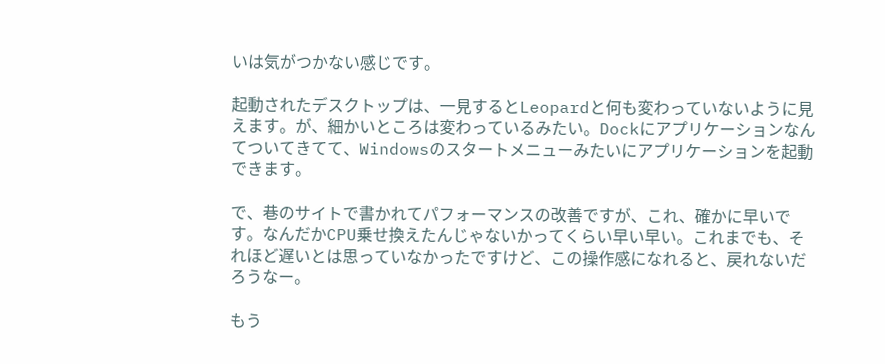いは気がつかない感じです。

起動されたデスクトップは、一見するとLeopardと何も変わっていないように見えます。が、細かいところは変わっているみたい。Dockにアプリケーションなんてついてきてて、Windowsのスタートメニューみたいにアプリケーションを起動できます。

で、巷のサイトで書かれてパフォーマンスの改善ですが、これ、確かに早いです。なんだかCPU乗せ換えたんじゃないかってくらい早い早い。これまでも、それほど遅いとは思っていなかったですけど、この操作感になれると、戻れないだろうなー。

もう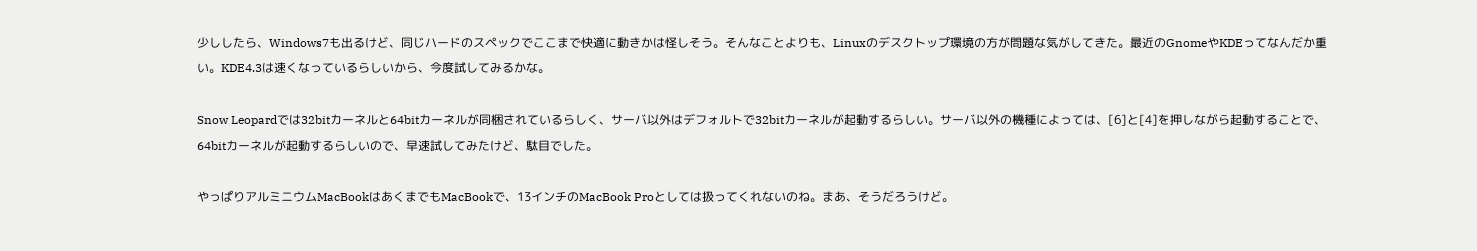少ししたら、Windows7も出るけど、同じハードのスペックでここまで快適に動きかは怪しそう。そんなことよりも、Linuxのデスクトップ環境の方が問題な気がしてきた。最近のGnomeやKDEってなんだか重い。KDE4.3は速くなっているらしいから、今度試してみるかな。

Snow Leopardでは32bitカーネルと64bitカーネルが同梱されているらしく、サーバ以外はデフォルトで32bitカーネルが起動するらしい。サーバ以外の機種によっては、[6]と[4]を押しながら起動することで、64bitカーネルが起動するらしいので、早速試してみたけど、駄目でした。

やっぱりアルミニウムMacBookはあくまでもMacBookで、13インチのMacBook Proとしては扱ってくれないのね。まあ、そうだろうけど。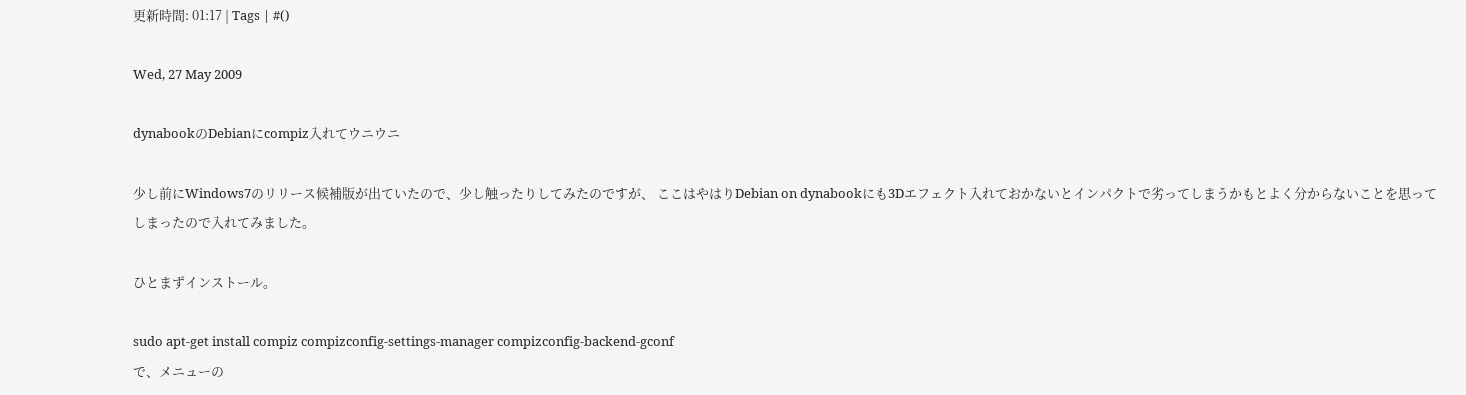更新時間: 01:17 | Tags | #()

Wed, 27 May 2009

dynabookのDebianにcompiz入れてウニウニ

少し前にWindows7のリリース候補版が出ていたので、少し触ったりしてみたのですが、 ここはやはりDebian on dynabookにも3Dエフェクト入れておかないとインパクトで劣ってしまうかもとよく分からないことを思ってしまったので入れてみました。

ひとまずインストール。

sudo apt-get install compiz compizconfig-settings-manager compizconfig-backend-gconf
で、メニューの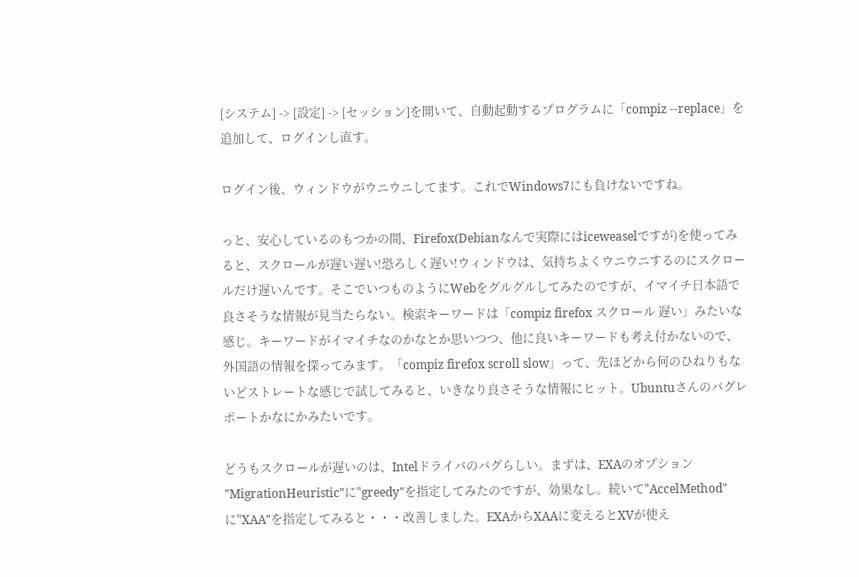[システム] -> [設定] -> [セッション]を開いて、自動起動するプログラムに「compiz --replace」を追加して、ログインし直す。

ログイン後、ウィンドウがウニウニしてます。これでWindows7にも負けないですね。

っと、安心しているのもつかの間、Firefox(Debianなんで実際にはiceweaselですが)を使ってみると、スクロールが遅い遅い!恐ろしく遅い!ウィンドウは、気持ちよくウニウニするのにスクロールだけ遅いんです。そこでいつものようにWebをグルグルしてみたのですが、イマイチ日本語で良さそうな情報が見当たらない。検索キーワードは「compiz firefox スクロール 遅い」みたいな感じ。キーワードがイマイチなのかなとか思いつつ、他に良いキーワードも考え付かないので、外国語の情報を探ってみます。「compiz firefox scroll slow」って、先ほどから何のひねりもないどストレートな感じで試してみると、いきなり良さそうな情報にヒット。Ubuntuさんのバグレポートかなにかみたいです。

どうもスクロールが遅いのは、Intelドライバのバグらしい。まずは、EXAのオプション "MigrationHeuristic"に"greedy"を指定してみたのですが、効果なし。続いて"AccelMethod"に"XAA"を指定してみると・・・改善しました。EXAからXAAに変えるとXVが使え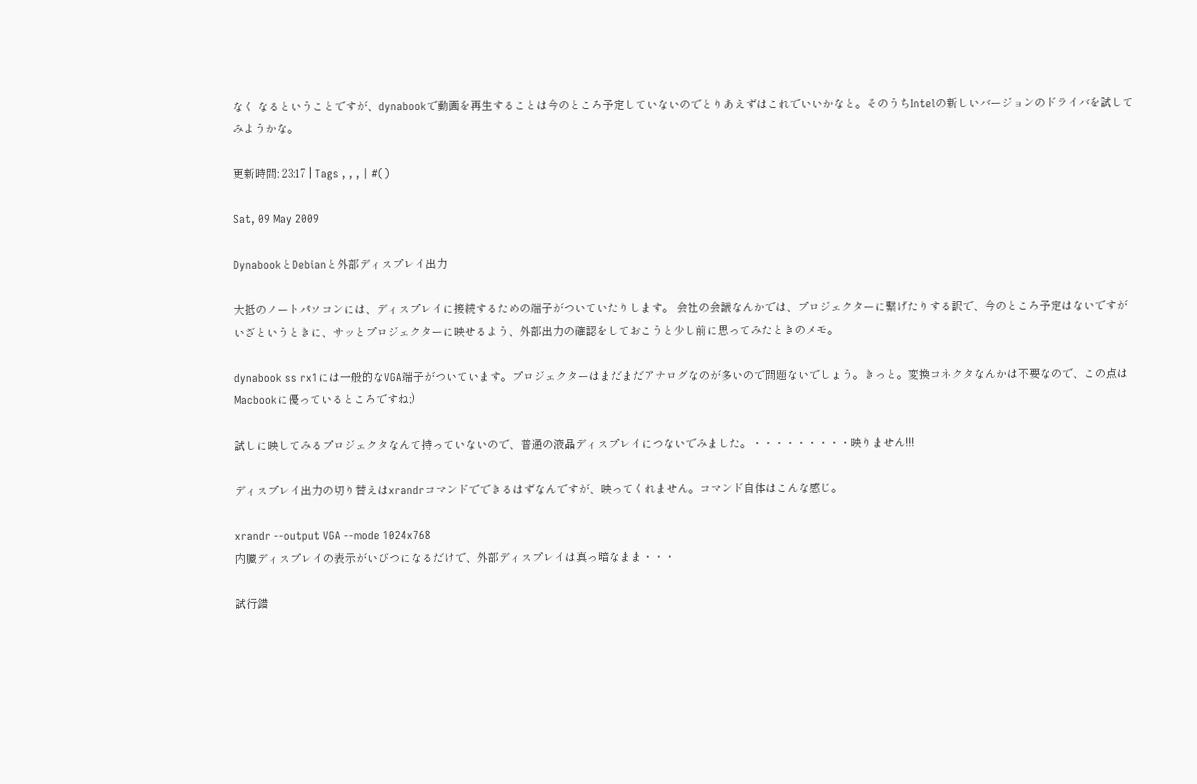なく なるということですが、dynabookで動画を再生することは今のところ予定していないのでとりあえずはこれでいいかなと。そのうちIntelの新しいバージョンのドライバを試してみようかな。

更新時間: 23:17 | Tags , , , | #()

Sat, 09 May 2009

DynabookとDebianと外部ディスプレイ出力

大抵のノートパソコンには、ディスプレイに接続するための端子がついていたりします。 会社の会議なんかでは、プロジェクターに繋げたりする訳で、今のところ予定はないですがいざというときに、サッとプロジェクターに映せるよう、外部出力の確認をしておこうと少し前に思ってみたときのメモ。

dynabook ss rx1には一般的なVGA端子がついています。プロジェクターはまだまだアナログなのが多いので問題ないでしょう。きっと。変換コネクタなんかは不要なので、この点はMacbookに優っているところですね;)

試しに映してみるプロジェクタなんて持っていないので、普通の液晶ディスプレイにつないでみました。・・・・・・・・・映りません!!!

ディスプレイ出力の切り替えはxrandrコマンドでできるはずなんですが、映ってくれません。コマンド自体はこんな感じ。

xrandr --output VGA --mode 1024x768
内臓ディスプレイの表示がいびつになるだけで、外部ディスプレイは真っ暗なまま・・・

試行錯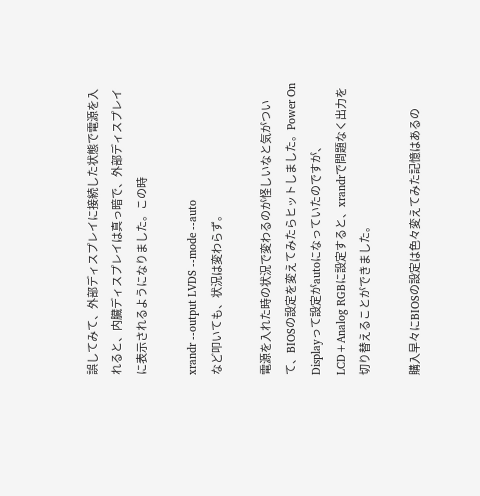誤してみて、外部ディスプレイに接続した状態で電源を入れると、内臓ディスプレイは真っ暗で、外部ディスプレイに表示されるようになりました。この時

xrandr --output LVDS --mode --auto
など叩いても、状況は変わらず。

電源を入れた時の状況で変わるのが怪しいなと気がついて、BIOSの設定を変えてみたらヒットしました。Power On Displayって設定がautoになっていたのですが、LCD+Analog RGBに設定すると、xrandrで問題なく出力を切り替えることができました。

購入早々にBIOSの設定は色々変えてみた記憶はあるの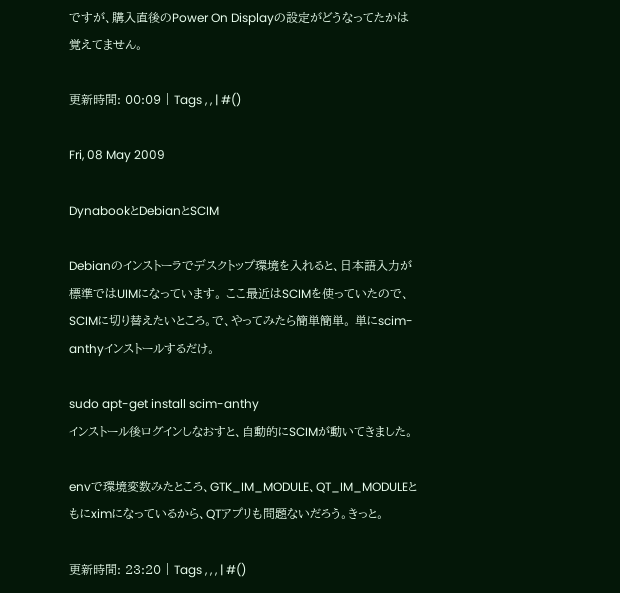ですが、購入直後のPower On Displayの設定がどうなってたかは覚えてません。

更新時間: 00:09 | Tags , , | #()

Fri, 08 May 2009

DynabookとDebianとSCIM

Debianのインストーラでデスクトップ環境を入れると、日本語入力が標準ではUIMになっています。 ここ最近はSCIMを使っていたので、SCIMに切り替えたいところ。で、やってみたら簡単簡単。 単にscim-anthyインストールするだけ。

sudo apt-get install scim-anthy
インストール後ログインしなおすと、自動的にSCIMが動いてきました。

envで環境変数みたところ、GTK_IM_MODULE、QT_IM_MODULEともにximになっているから、QTアプリも問題ないだろう。きっと。

更新時間: 23:20 | Tags , , , | #()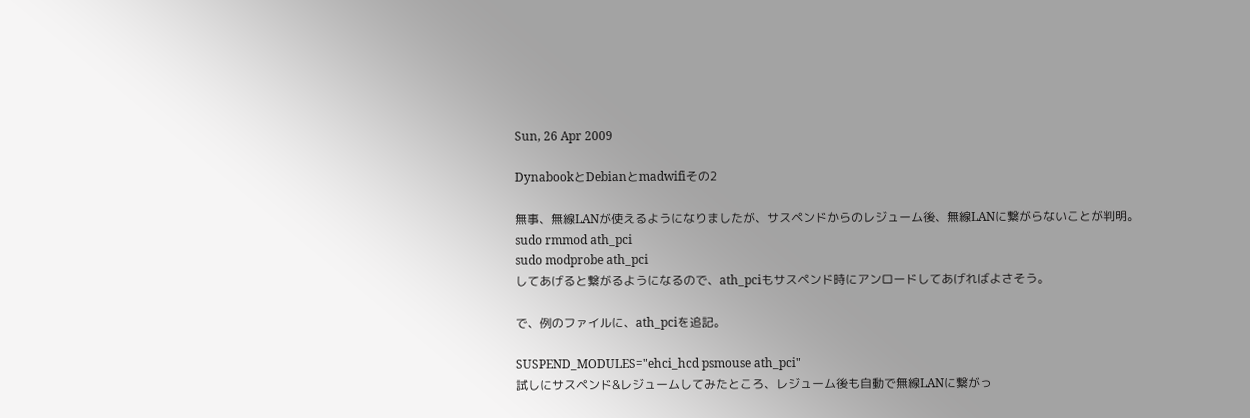Sun, 26 Apr 2009

DynabookとDebianとmadwifiその2

無事、無線LANが使えるようになりましたが、サスペンドからのレジューム後、無線LANに繋がらないことが判明。
sudo rmmod ath_pci
sudo modprobe ath_pci
してあげると繋がるようになるので、ath_pciもサスペンド時にアンロードしてあげればよさそう。

で、例のファイルに、ath_pciを追記。

SUSPEND_MODULES="ehci_hcd psmouse ath_pci"
試しにサスペンド&レジュームしてみたところ、レジューム後も自動で無線LANに繋がっ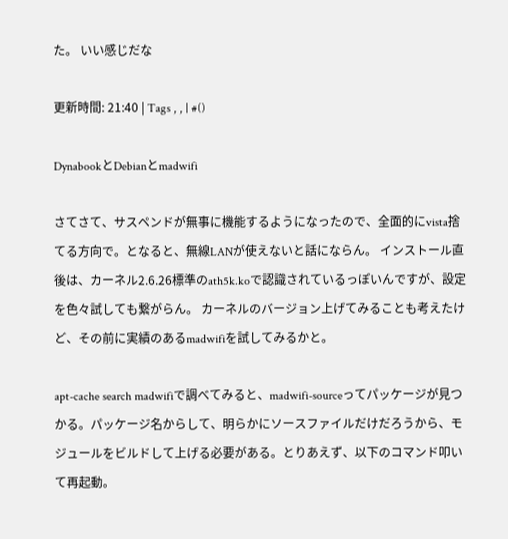た。 いい感じだな

更新時間: 21:40 | Tags , , | #()

DynabookとDebianとmadwifi

さてさて、サスペンドが無事に機能するようになったので、全面的にvista捨てる方向で。となると、無線LANが使えないと話にならん。 インストール直後は、カーネル2.6.26標準のath5k.koで認識されているっぽいんですが、設定を色々試しても繋がらん。 カーネルのバージョン上げてみることも考えたけど、その前に実績のあるmadwifiを試してみるかと。

apt-cache search madwifiで調べてみると、madwifi-sourceってパッケージが見つかる。パッケージ名からして、明らかにソースファイルだけだろうから、モジュールをビルドして上げる必要がある。とりあえず、以下のコマンド叩いて再起動。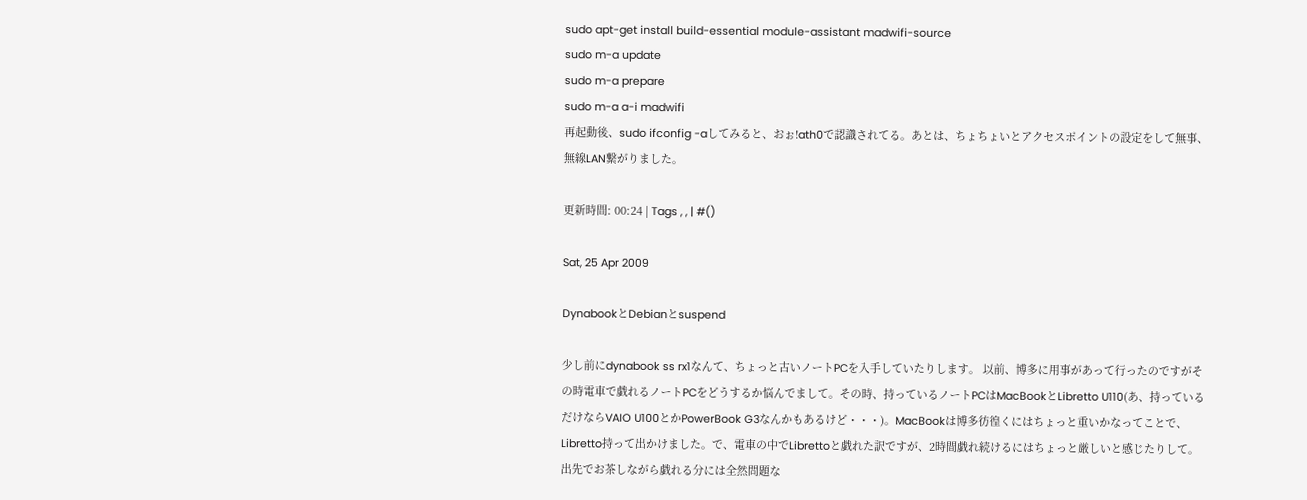sudo apt-get install build-essential module-assistant madwifi-source
sudo m-a update
sudo m-a prepare
sudo m-a a-i madwifi
再起動後、sudo ifconfig -aしてみると、おぉ!ath0で認識されてる。あとは、ちょちょいとアクセスポイントの設定をして無事、無線LAN繋がりました。

更新時間: 00:24 | Tags , , | #()

Sat, 25 Apr 2009

DynabookとDebianとsuspend

少し前にdynabook ss rx1なんて、ちょっと古いノートPCを入手していたりします。 以前、博多に用事があって行ったのですがその時電車で戯れるノートPCをどうするか悩んでまして。その時、持っているノートPCはMacBookとLibretto U110(あ、持っているだけならVAIO U100とかPowerBook G3なんかもあるけど・・・)。MacBookは博多彷徨くにはちょっと重いかなってことで、Libretto持って出かけました。で、電車の中でLibrettoと戯れた訳ですが、2時間戯れ続けるにはちょっと厳しいと感じたりして。出先でお茶しながら戯れる分には全然問題な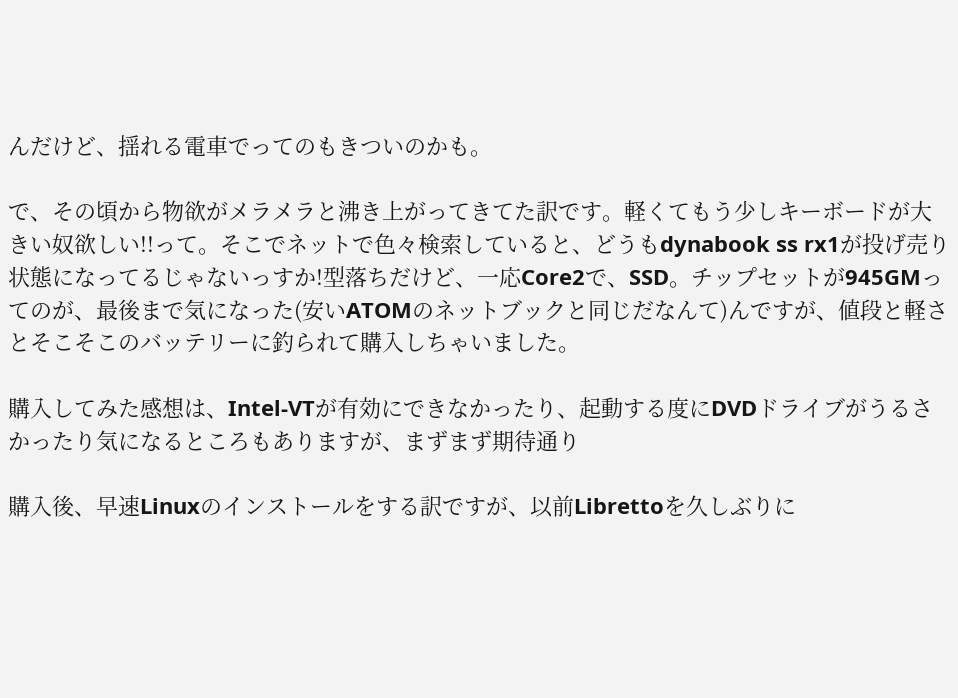んだけど、揺れる電車でってのもきついのかも。

で、その頃から物欲がメラメラと沸き上がってきてた訳です。軽くてもう少しキーボードが大きい奴欲しい!!って。そこでネットで色々検索していると、どうもdynabook ss rx1が投げ売り状態になってるじゃないっすか!型落ちだけど、一応Core2で、SSD。チップセットが945GMってのが、最後まで気になった(安いATOMのネットブックと同じだなんて)んですが、値段と軽さとそこそこのバッテリーに釣られて購入しちゃいました。

購入してみた感想は、Intel-VTが有効にできなかったり、起動する度にDVDドライブがうるさかったり気になるところもありますが、まずまず期待通り

購入後、早速Linuxのインストールをする訳ですが、以前Librettoを久しぶりに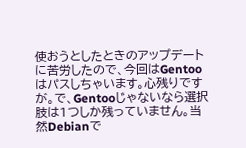使おうとしたときのアップデートに苦労したので、今回はGentooはパスしちゃいます。心残りですが。で、Gentooじゃないなら選択肢は1つしか残っていません。当然Debianで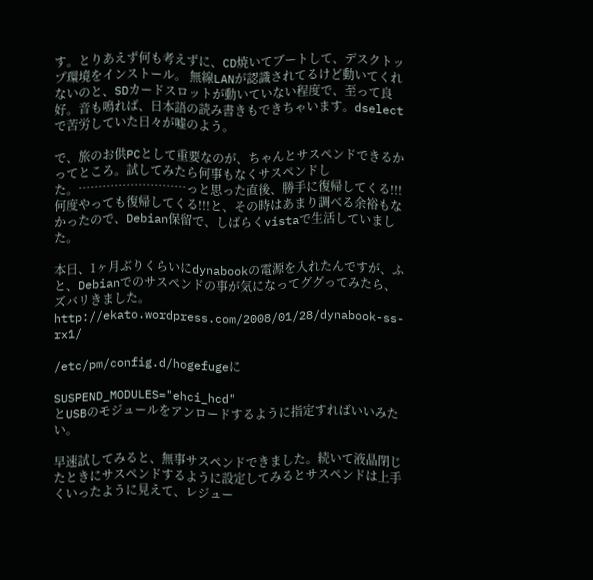す。とりあえず何も考えずに、CD焼いてブートして、デスクトップ環境をインストール。 無線LANが認識されてるけど動いてくれないのと、SDカードスロットが動いていない程度で、至って良好。音も鳴れば、日本語の読み書きもできちゃいます。dselectで苦労していた日々が嘘のよう。

で、旅のお供PCとして重要なのが、ちゃんとサスペンドできるかってところ。試してみたら何事もなくサスペンドした。………………………っと思った直後、勝手に復帰してくる!!!何度やっても復帰してくる!!!と、その時はあまり調べる余裕もなかったので、Debian保留で、しばらくvistaで生活していました。

本日、1ヶ月ぶりくらいにdynabookの電源を入れたんですが、ふと、Debianでのサスペンドの事が気になってググってみたら、ズバリきました。http://ekato.wordpress.com/2008/01/28/dynabook-ss-rx1/

/etc/pm/config.d/hogefugeに

SUSPEND_MODULES="ehci_hcd"
とUSBのモジュールをアンロードするように指定すればいいみたい。

早速試してみると、無事サスペンドできました。続いて液晶閉じたときにサスペンドするように設定してみるとサスペンドは上手くいったように見えて、レジュー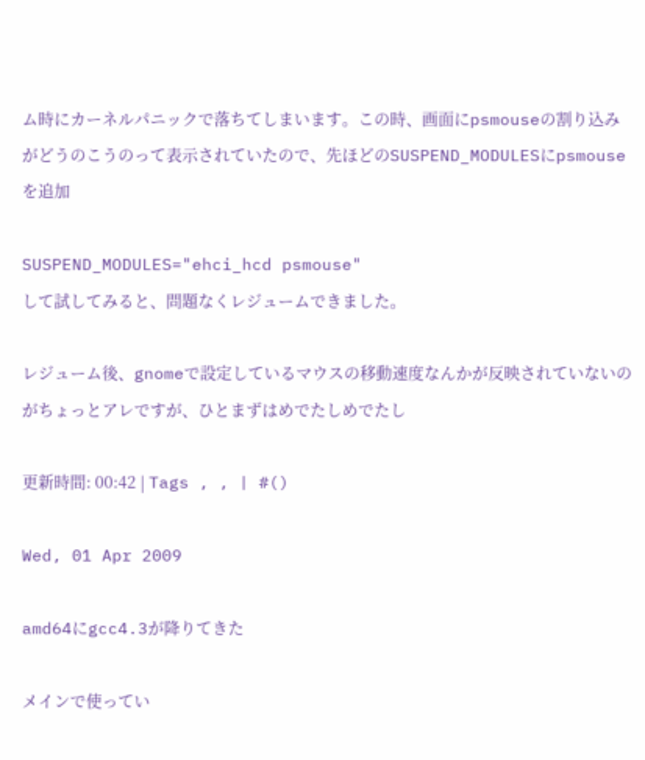ム時にカーネルパニックで落ちてしまいます。この時、画面にpsmouseの割り込みがどうのこうのって表示されていたので、先ほどのSUSPEND_MODULESにpsmouseを追加

SUSPEND_MODULES="ehci_hcd psmouse"
して試してみると、問題なくレジュームできました。

レジューム後、gnomeで設定しているマウスの移動速度なんかが反映されていないのがちょっとアレですが、ひとまずはめでたしめでたし

更新時間: 00:42 | Tags , , | #()

Wed, 01 Apr 2009

amd64にgcc4.3が降りてきた

メインで使ってい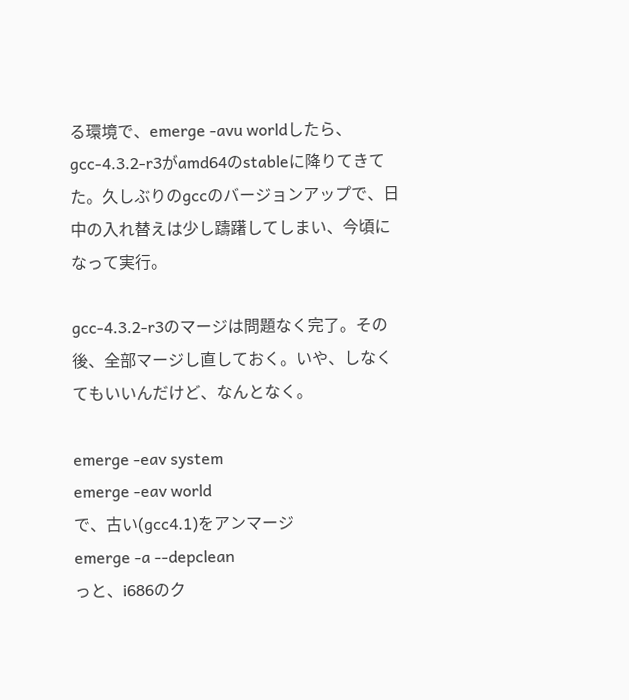る環境で、emerge -avu worldしたら、gcc-4.3.2-r3がamd64のstableに降りてきてた。久しぶりのgccのバージョンアップで、日中の入れ替えは少し躊躇してしまい、今頃になって実行。

gcc-4.3.2-r3のマージは問題なく完了。その後、全部マージし直しておく。いや、しなくてもいいんだけど、なんとなく。

emerge -eav system
emerge -eav world
で、古い(gcc4.1)をアンマージ
emerge -a --depclean
っと、i686のク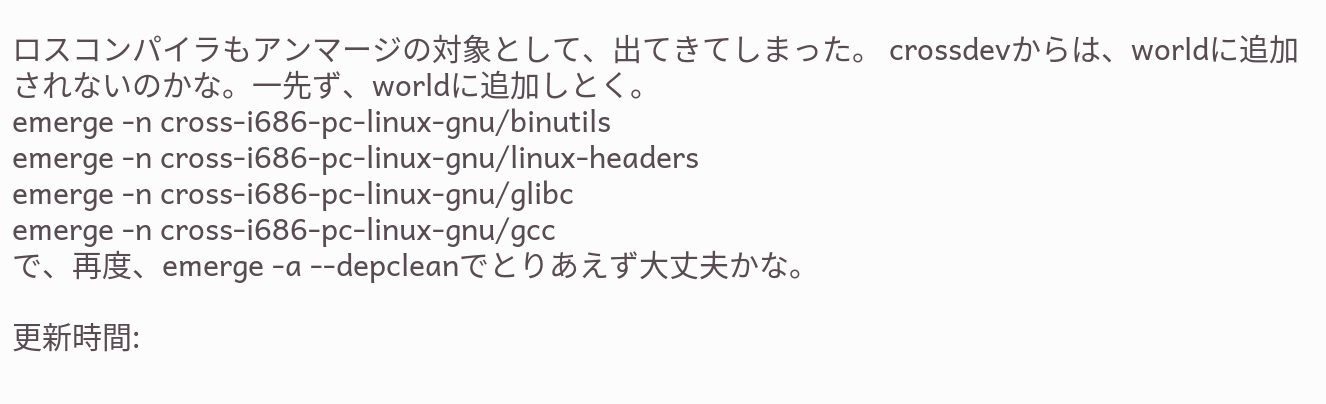ロスコンパイラもアンマージの対象として、出てきてしまった。 crossdevからは、worldに追加されないのかな。一先ず、worldに追加しとく。
emerge -n cross-i686-pc-linux-gnu/binutils
emerge -n cross-i686-pc-linux-gnu/linux-headers
emerge -n cross-i686-pc-linux-gnu/glibc
emerge -n cross-i686-pc-linux-gnu/gcc
で、再度、emerge -a --depcleanでとりあえず大丈夫かな。

更新時間: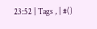23:52 | Tags , | #()